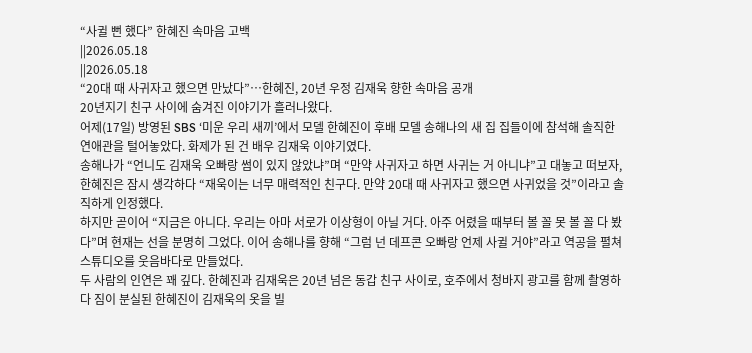“사귈 뻔 했다” 한혜진 속마음 고백
||2026.05.18
||2026.05.18
“20대 때 사귀자고 했으면 만났다”…한혜진, 20년 우정 김재욱 향한 속마음 공개
20년지기 친구 사이에 숨겨진 이야기가 흘러나왔다.
어제(17일) 방영된 SBS ‘미운 우리 새끼’에서 모델 한혜진이 후배 모델 송해나의 새 집 집들이에 참석해 솔직한 연애관을 털어놓았다. 화제가 된 건 배우 김재욱 이야기였다.
송해나가 “언니도 김재욱 오빠랑 썸이 있지 않았냐”며 “만약 사귀자고 하면 사귀는 거 아니냐”고 대놓고 떠보자, 한혜진은 잠시 생각하다 “재욱이는 너무 매력적인 친구다. 만약 20대 때 사귀자고 했으면 사귀었을 것”이라고 솔직하게 인정했다.
하지만 곧이어 “지금은 아니다. 우리는 아마 서로가 이상형이 아닐 거다. 아주 어렸을 때부터 볼 꼴 못 볼 꼴 다 봤다”며 현재는 선을 분명히 그었다. 이어 송해나를 향해 “그럼 넌 데프콘 오빠랑 언제 사귈 거야”라고 역공을 펼쳐 스튜디오를 웃음바다로 만들었다.
두 사람의 인연은 꽤 깊다. 한혜진과 김재욱은 20년 넘은 동갑 친구 사이로, 호주에서 청바지 광고를 함께 촬영하다 짐이 분실된 한혜진이 김재욱의 옷을 빌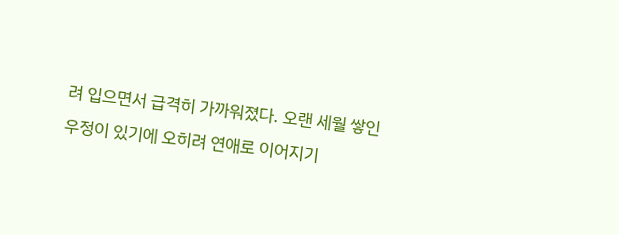려 입으면서 급격히 가까워졌다. 오랜 세월 쌓인 우정이 있기에 오히려 연애로 이어지기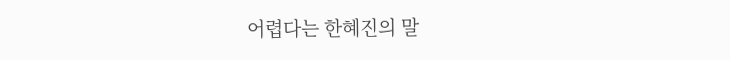어렵다는 한혜진의 말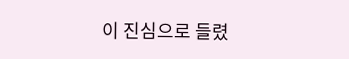이 진심으로 들렸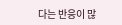다는 반응이 많